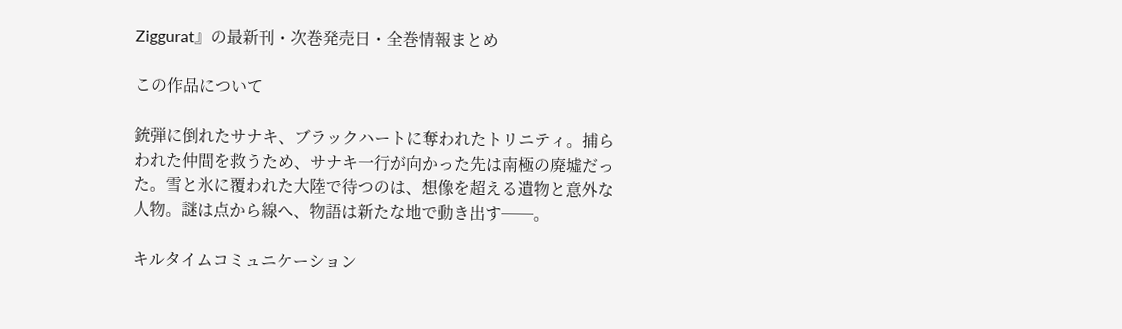Ziggurat』の最新刊・次巻発売日・全巻情報まとめ

この作品について

銃弾に倒れたサナキ、ブラックハートに奪われたトリニティ。捕らわれた仲間を救うため、サナキ一行が向かった先は南極の廃墟だった。雪と氷に覆われた大陸で待つのは、想像を超える遺物と意外な人物。謎は点から線へ、物語は新たな地で動き出す──。

キルタイムコミュニケーション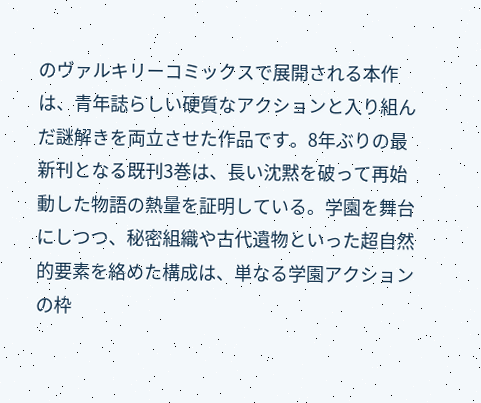のヴァルキリーコミックスで展開される本作は、青年誌らしい硬質なアクションと入り組んだ謎解きを両立させた作品です。8年ぶりの最新刊となる既刊3巻は、長い沈黙を破って再始動した物語の熱量を証明している。学園を舞台にしつつ、秘密組織や古代遺物といった超自然的要素を絡めた構成は、単なる学園アクションの枠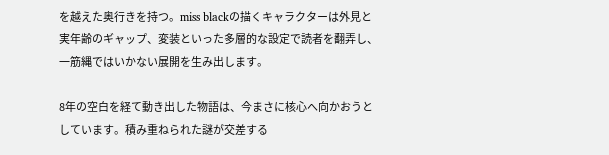を越えた奥行きを持つ。miss blackの描くキャラクターは外見と実年齢のギャップ、変装といった多層的な設定で読者を翻弄し、一筋縄ではいかない展開を生み出します。

8年の空白を経て動き出した物語は、今まさに核心へ向かおうとしています。積み重ねられた謎が交差する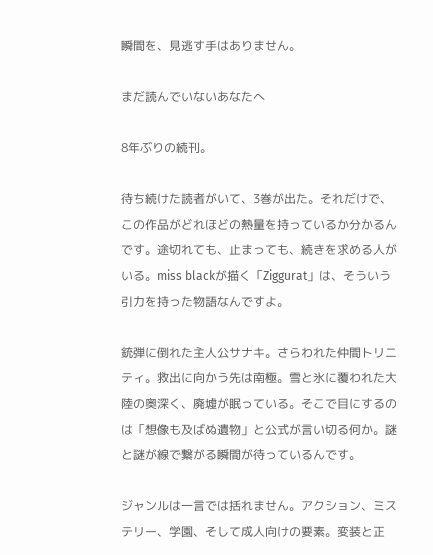瞬間を、見逃す手はありません。

まだ読んでいないあなたへ

8年ぶりの続刊。

待ち続けた読者がいて、3巻が出た。それだけで、この作品がどれほどの熱量を持っているか分かるんです。途切れても、止まっても、続きを求める人がいる。miss blackが描く「Ziggurat」は、そういう引力を持った物語なんですよ。

銃弾に倒れた主人公サナキ。さらわれた仲間トリニティ。救出に向かう先は南極。雪と氷に覆われた大陸の奥深く、廃墟が眠っている。そこで目にするのは「想像も及ばぬ遺物」と公式が言い切る何か。謎と謎が線で繋がる瞬間が待っているんです。

ジャンルは一言では括れません。アクション、ミステリー、学園、そして成人向けの要素。変装と正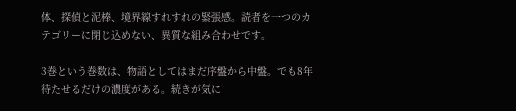体、探偵と泥棒、境界線すれすれの緊張感。読者を一つのカテゴリーに閉じ込めない、異質な組み合わせです。

3巻という巻数は、物語としてはまだ序盤から中盤。でも8年待たせるだけの濃度がある。続きが気に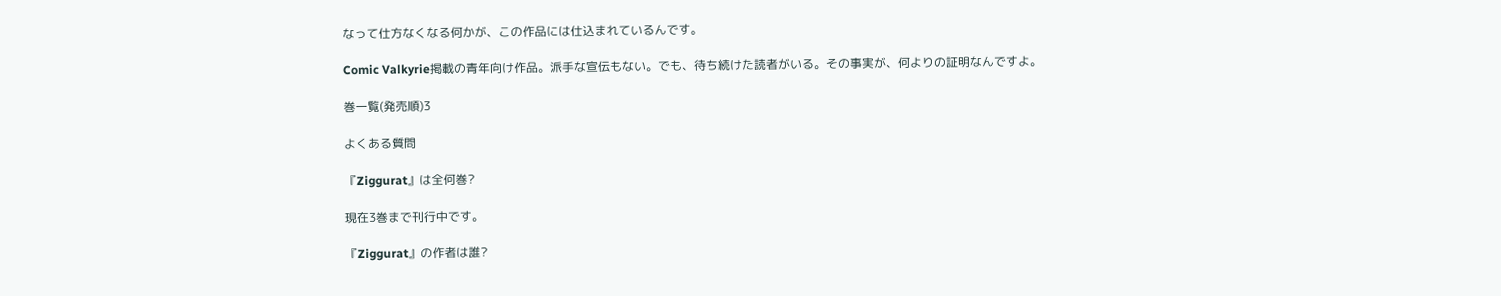なって仕方なくなる何かが、この作品には仕込まれているんです。

Comic Valkyrie掲載の青年向け作品。派手な宣伝もない。でも、待ち続けた読者がいる。その事実が、何よりの証明なんですよ。

巻一覧(発売順)3

よくある質問

『Ziggurat』は全何巻?

現在3巻まで刊行中です。

『Ziggurat』の作者は誰?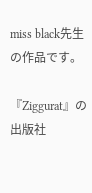miss black先生の作品です。

『Ziggurat』の出版社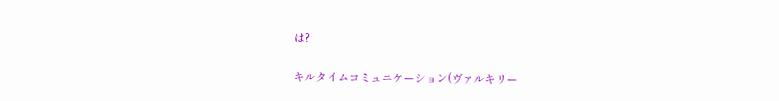は?

キルタイムコミュニケーション(ヴァルキリー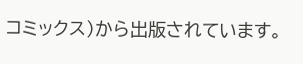コミックス)から出版されています。